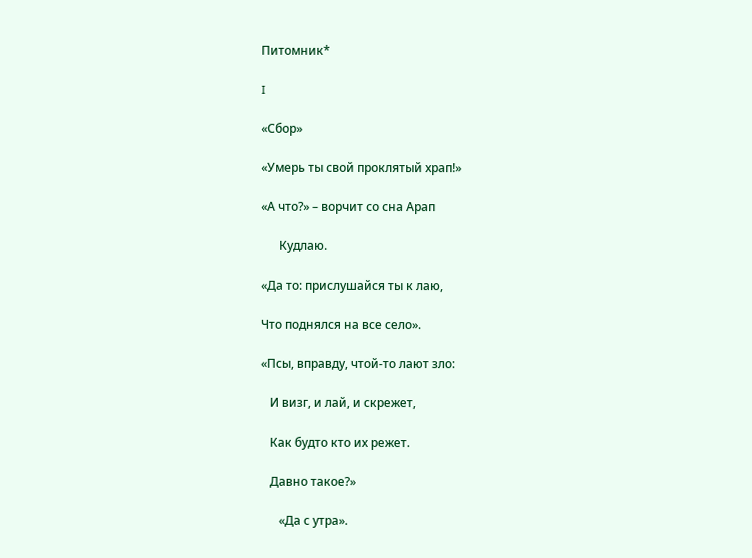Питомник*

I

«Сбор»

«Умерь ты свой проклятый храп!»

«А что?» – ворчит со сна Арап

      Кудлаю.

«Да то: прислушайся ты к лаю,

Что поднялся на все село».

«Псы, вправду, чтой-то лают зло:

   И визг, и лай, и скрежет,

   Как будто кто их режет.

   Давно такое?»

      «Да с утра».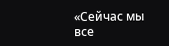«Сейчас мы все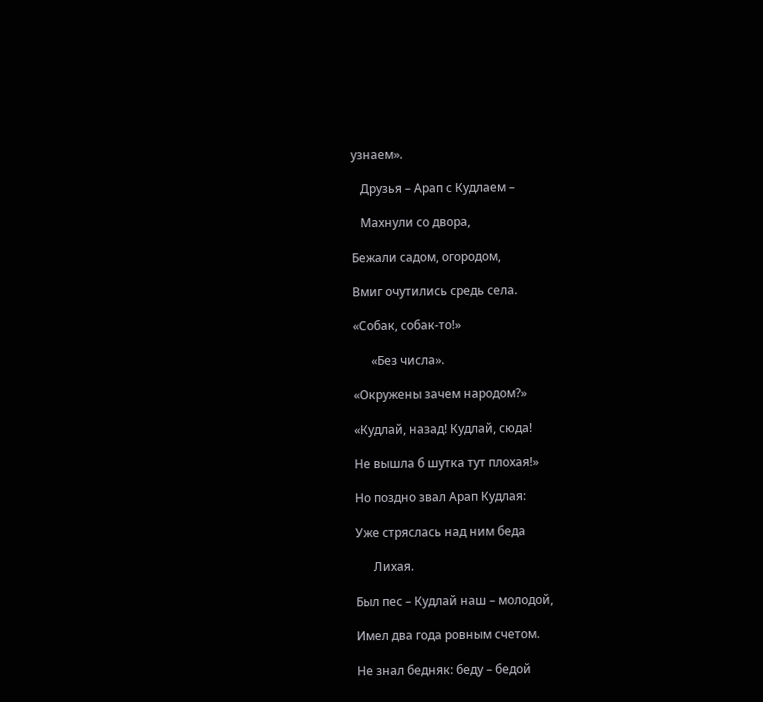узнаем».

   Друзья – Арап с Кудлаем –

   Махнули со двора,

Бежали садом, огородом,

Вмиг очутились средь села.

«Собак, собак-то!»

      «Без числа».

«Окружены зачем народом?»

«Кудлай, назад! Кудлай, сюда!

Не вышла б шутка тут плохая!»

Но поздно звал Арап Кудлая:

Уже стряслась над ним беда

      Лихая.

Был пес – Кудлай наш – молодой,

Имел два года ровным счетом.

Не знал бедняк: беду – бедой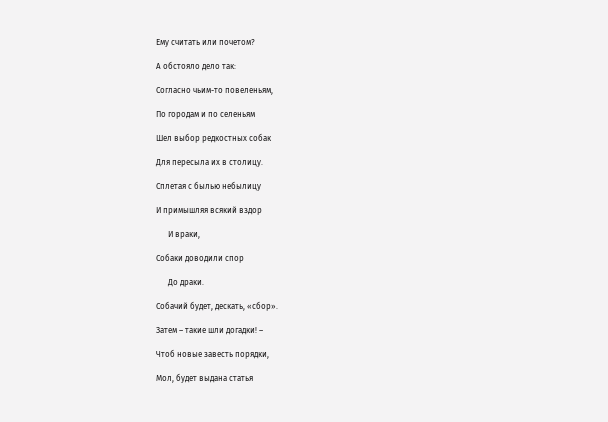Ему считать или почетом?

А обстояло дело так:

Согласно чьим-то повеленьям,

По городам и по селеньям

Шел выбор редкостных собак

Для пересыла их в столицу.

Сплетая с былью небылицу

И примышляя всякий вздор

      И враки,

Собаки доводили спор

      До драки.

Собачий будет, дескать, «сбор».

Затем – такие шли догадки! –

Чтоб новые завесть порядки,

Мол, будет выдана статья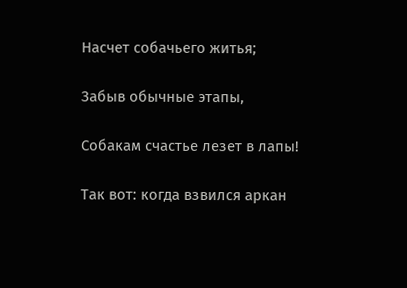Насчет собачьего житья;

Забыв обычные этапы,

Собакам счастье лезет в лапы!

Так вот: когда взвился аркан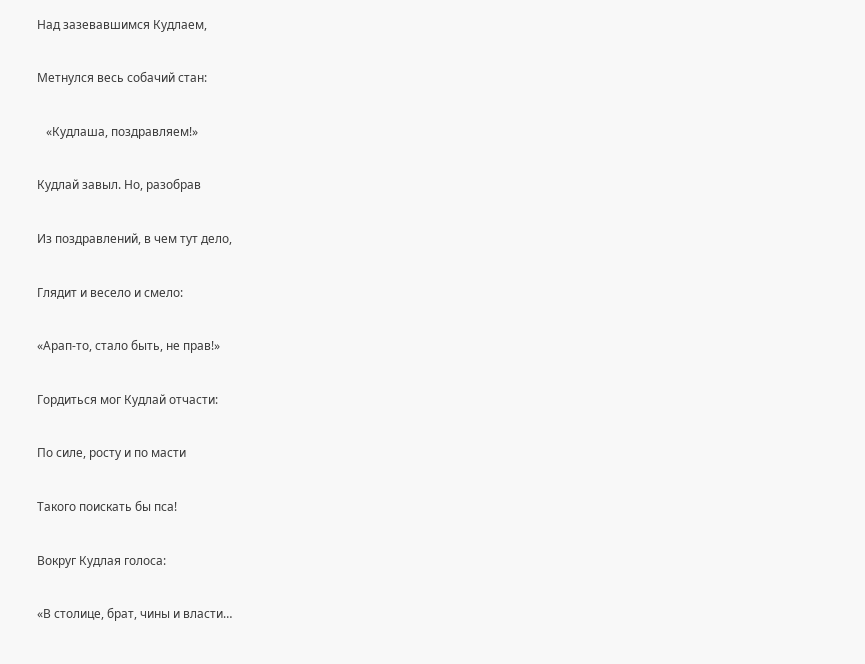Над зазевавшимся Кудлаем,

Метнулся весь собачий стан:

   «Кудлаша, поздравляем!»

Кудлай завыл. Но, разобрав

Из поздравлений, в чем тут дело,

Глядит и весело и смело:

«Арап-то, стало быть, не прав!»

Гордиться мог Кудлай отчасти:

По силе, росту и по масти

Такого поискать бы пса!

Вокруг Кудлая голоса:

«В столице, брат, чины и власти…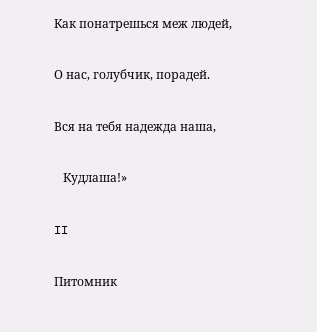Как понатрешься меж людей,

О нас, голубчик, порадей.

Вся на тебя надежда наша,

   Кудлаша!»

II

Питомник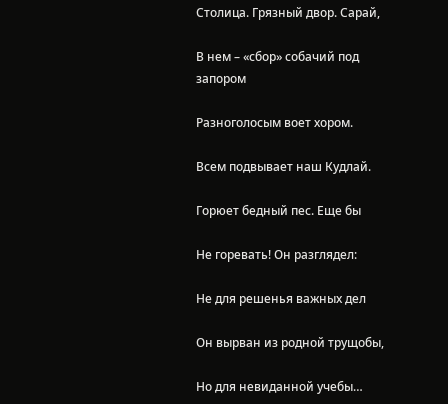Столица. Грязный двор. Сарай,

В нем – «сбор» собачий под запором

Разноголосым воет хором.

Всем подвывает наш Кудлай.

Горюет бедный пес. Еще бы

Не горевать! Он разглядел:

Не для решенья важных дел

Он вырван из родной трущобы,

Но для невиданной учебы…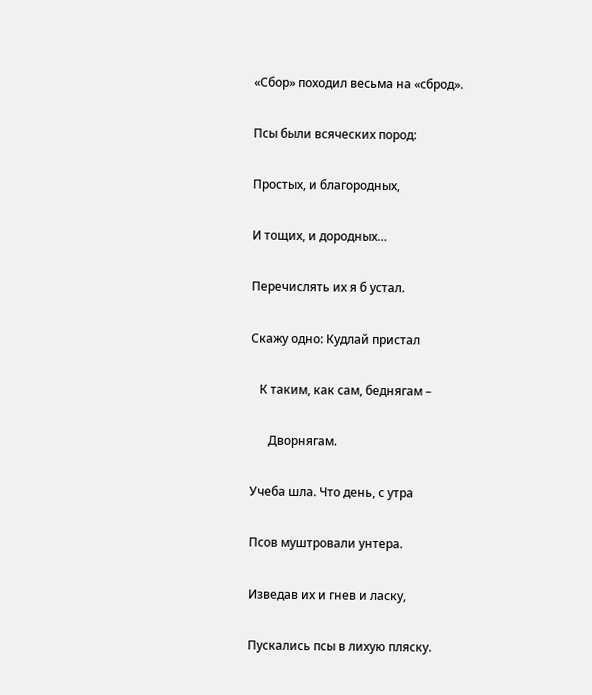«Сбор» походил весьма на «сброд».

Псы были всяческих пород:

Простых, и благородных,

И тощих, и дородных…

Перечислять их я б устал.

Скажу одно: Кудлай пристал

   К таким, как сам, беднягам –

      Дворнягам.

Учеба шла. Что день, с утра

Псов муштровали унтера.

Изведав их и гнев и ласку,

Пускались псы в лихую пляску.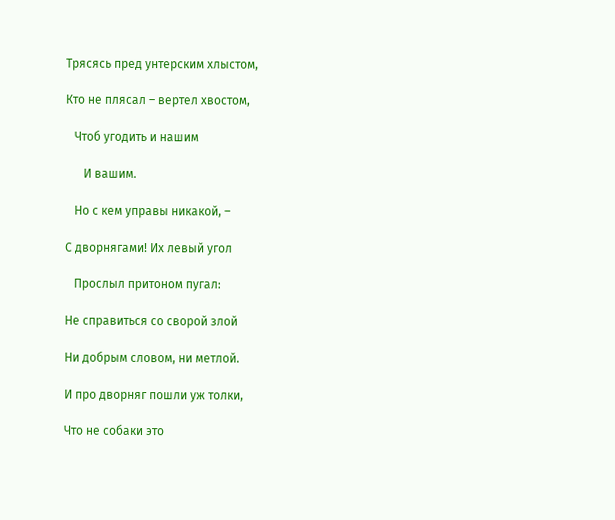Трясясь пред унтерским хлыстом,

Кто не плясал – вертел хвостом,

   Чтоб угодить и нашим

      И вашим.

   Но с кем управы никакой, –

С дворнягами! Их левый угол

   Прослыл притоном пугал:

Не справиться со сворой злой

Ни добрым словом, ни метлой.

И про дворняг пошли уж толки,

Что не собаки это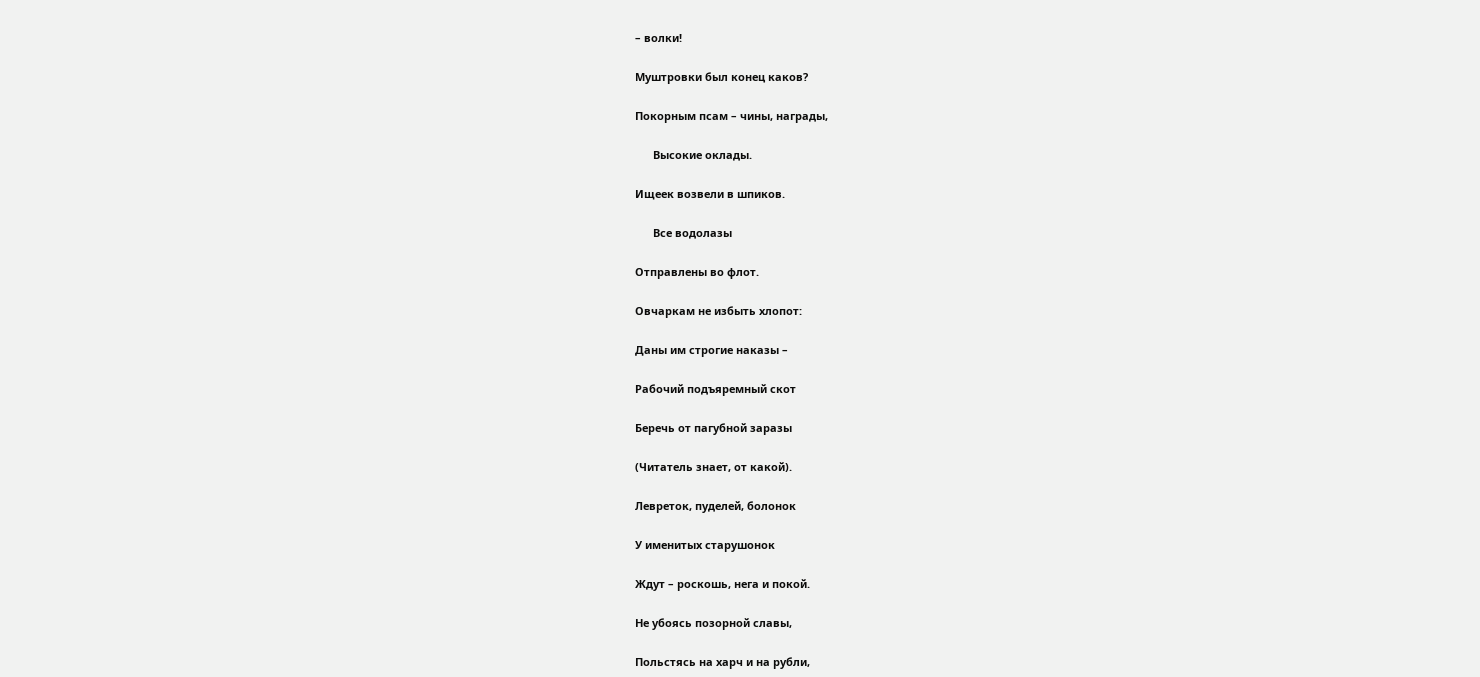– волки!

Муштровки был конец каков?

Покорным псам – чины, награды,

      Высокие оклады.

Ищеек возвели в шпиков.

      Все водолазы

Отправлены во флот.

Овчаркам не избыть хлопот:

Даны им строгие наказы –

Рабочий подъяремный скот

Беречь от пагубной заразы

(Читатель знает, от какой).

Левреток, пуделей, болонок

У именитых старушонок

Ждут – роскошь, нега и покой.

Не убоясь позорной славы,

Польстясь на харч и на рубли,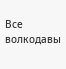Все волкодавы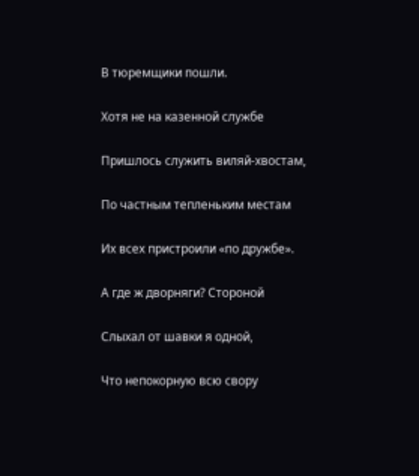В тюремщики пошли.

Хотя не на казенной службе

Пришлось служить виляй-хвостам,

По частным тепленьким местам

Их всех пристроили «по дружбе».

А где ж дворняги? Стороной

Слыхал от шавки я одной,

Что непокорную всю свору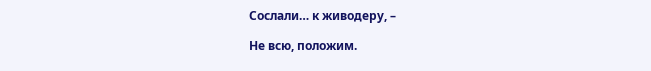Сослали… к живодеру, –

Не всю, положим.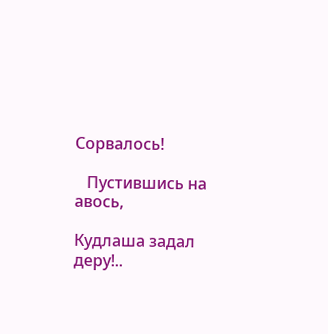Сорвалось!

   Пустившись на авось,

Кудлаша задал деру!..